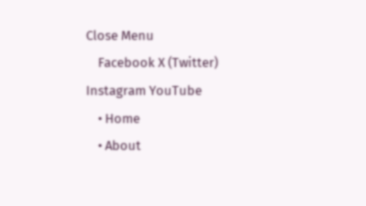Close Menu
    Facebook X (Twitter) Instagram YouTube
    • Home
    • About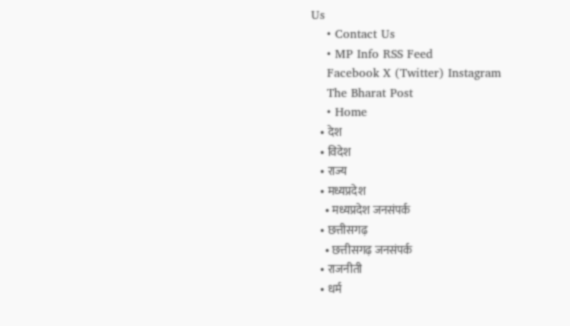Us
    • Contact Us
    • MP Info RSS Feed
    Facebook X (Twitter) Instagram
    The Bharat Post
    • Home
    • देश
    • विदेश
    • राज्य
    • मध्यप्रदेश
      • मध्यप्रदेश जनसंपर्क
    • छत्तीसगढ़
      • छत्तीसगढ़ जनसंपर्क
    • राजनीती
    • धर्म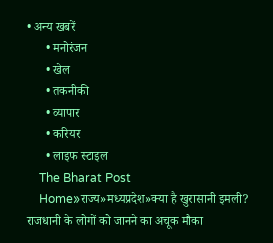• अन्य खबरें
      • मनोरंजन
      • खेल
      • तकनीकी
      • व्यापार
      • करियर
      • लाइफ स्टाइल
    The Bharat Post
    Home»राज्य»मध्यप्रदेश»क्या है खुरासानी इमली? राजधानी के लोगों को जानने का अचूक मौका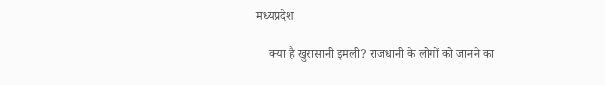मध्यप्रदेश

    क्या है खुरासानी इमली? राजधानी के लोगों को जानने का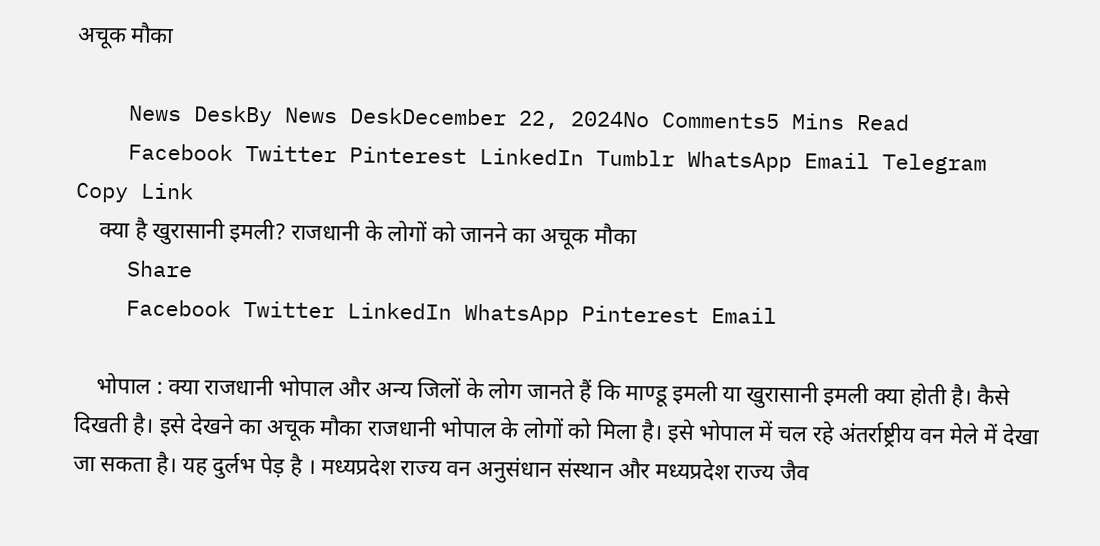अचूक मौका

    News DeskBy News DeskDecember 22, 2024No Comments5 Mins Read
    Facebook Twitter Pinterest LinkedIn Tumblr WhatsApp Email Telegram Copy Link
    क्या है खुरासानी इमली? राजधानी के लोगों को जानने का अचूक मौका
    Share
    Facebook Twitter LinkedIn WhatsApp Pinterest Email

    भोपाल : क्या राजधानी भोपाल और अन्य जिलों के लोग जानते हैं कि माण्डू इमली या खुरासानी इमली क्या होती है। कैसे दिखती है। इसे देखने का अचूक मौका राजधानी भोपाल के लोगों को मिला है। इसे भोपाल में चल रहे अंतर्राष्ट्रीय वन मेले में देखा जा सकता है। यह दुर्लभ पेड़ है । मध्यप्रदेश राज्य वन अनुसंधान संस्थान और मध्यप्रदेश राज्य जैव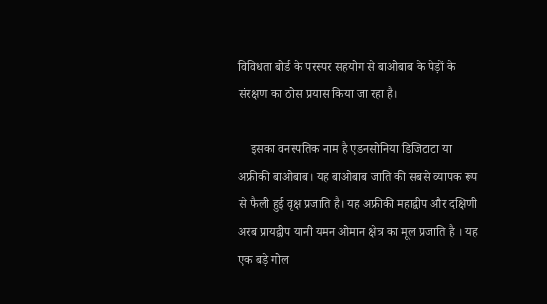विविधता बोर्ड के परस्पर सहयोग से बाओबाब के पेड़ों के संरक्षण का ठोस प्रयास किया जा रहा है।

    इसका वनस्पतिक नाम है एडनसोनिया डिजिटाटा या अफ्रीकी बाओबाब। यह बाओबाब जाति की सबसे व्यापक रूप से फैली हुई वृक्ष प्रजाति है। यह अफ्रीकी महाद्वीप और दक्षिणी अरब प्रायद्वीप यानी यमन ओमान क्षेत्र का मूल प्रजाति है । यह एक बड़े गोल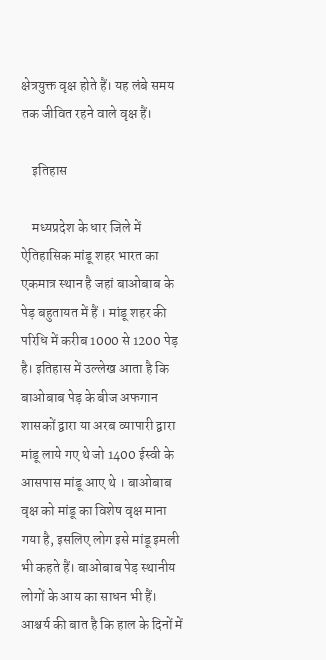क्षेत्रयुक्त वृक्ष होते हैं। यह लंबे समय तक जीवित रहने वाले वृक्ष हैं।

    इतिहास

    मध्यप्रदेश के धार जिले में ऐतिहासिक मांडू शहर भारत का एकमात्र स्थान है जहां बाओबाब के पेड़ बहुतायत में हैं । मांडू शहर की परिधि में करीब 1000 से 1200 पेड़ है। इतिहास में उल्लेख आता है कि बाओबाब पेड़ के बीज अफगान शासकों द्वारा या अरब व्यापारी द्वारा मांडू लाये गए थे जो 1400 ईस्वी के आसपास मांडू आए थे । बाओबाब वृक्ष को मांडू का विशेष वृक्ष माना गया है, इसलिए लोग इसे मांडू इमली भी कहते हैं। बाओबाब पेड़ स्थानीय लोगों के आय का साधन भी हैं। आश्चर्य की बात है कि हाल के दिनों में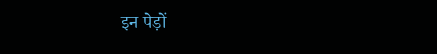इन पेड़ों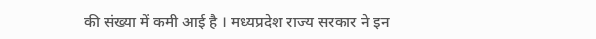की संख्या में कमी आई है । मध्यप्रदेश राज्य सरकार ने इन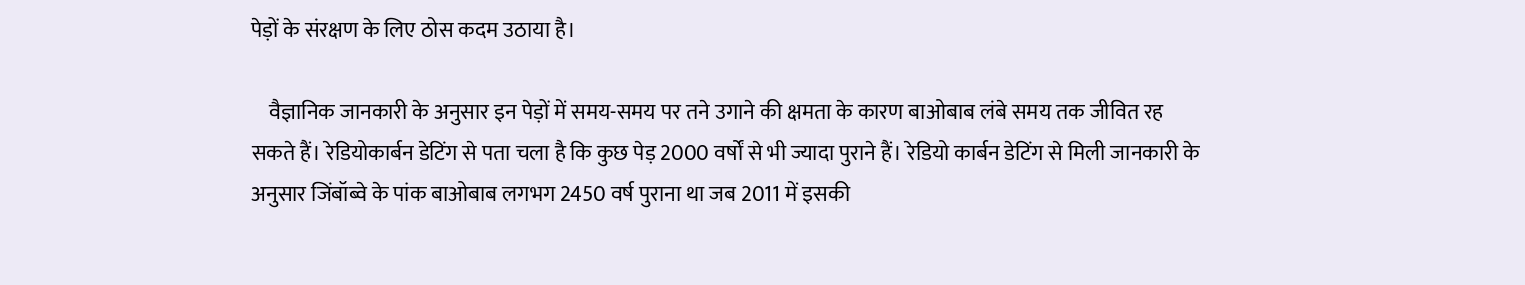पेड़ों के संरक्षण के लिए ठोस कदम उठाया है।

    वैज्ञानिक जानकारी के अनुसार इन पेड़ों में समय-समय पर तने उगाने की क्षमता के कारण बाओबाब लंबे समय तक जीवित रह सकते हैं। रेडियोकार्बन डेटिंग से पता चला है कि कुछ पेड़ 2000 वर्षों से भी ज्यादा पुराने हैं। रेडियो कार्बन डेटिंग से मिली जानकारी के अनुसार जिंबॉब्वे के पांक बाओबाब लगभग 2450 वर्ष पुराना था जब 2011 में इसकी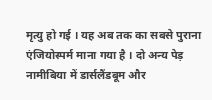मृत्यु हो गई । यह अब तक का सबसे पुराना एंजियोस्पर्म माना गया है । दो अन्य पेड़ नामीबिया में डार्सलैंडबूम और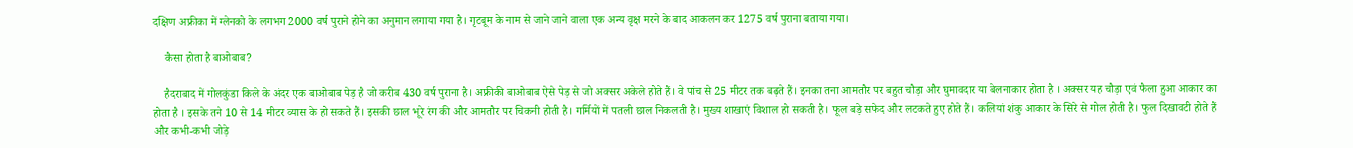दक्षिण अफ्रीका में ग्लेनको के लगभग 2000 वर्ष पुराने होने का अनुमान लगाया गया है। गृटबूम के नाम से जाने जाने वाला एक अन्य वृक्ष मरने के बाद आकलन कर 1275 वर्ष पुराना बताया गया।

    कैसा होता है बाओबाब?

    हैदराबाद में गोलकुंडा किले के अंदर एक बाओबाब पेड़ है जो करीब 430 वर्ष पुराना है। अफ्रीकी बाओबाब ऐसे पेड़ से जो अक्सर अकेले होते हैं। वे पांच से 25 मीटर तक बढ़ते हैं। इनका तना आमतौर पर बहुत चौड़ा और घुमावदार या बेलनाकार होता है । अक्सर यह चौड़ा एवं फैला हुआ आकार का होता है । इसके तने 10 से 14 मीटर व्यास के हो सकते हैं। इसकी छाल भूरे रंग की और आमतौर पर चिकनी होती है। गर्मियों में पतली छाल निकलती है। मुख्य शाखाएं विशाल हो सकती है। फूल बड़े सफेद और लटकते हुए होते हैं। कलियां शंकु आकार के सिरे से गोल होती है। फुल दिखावटी होते हैं और कभी-कभी जोड़े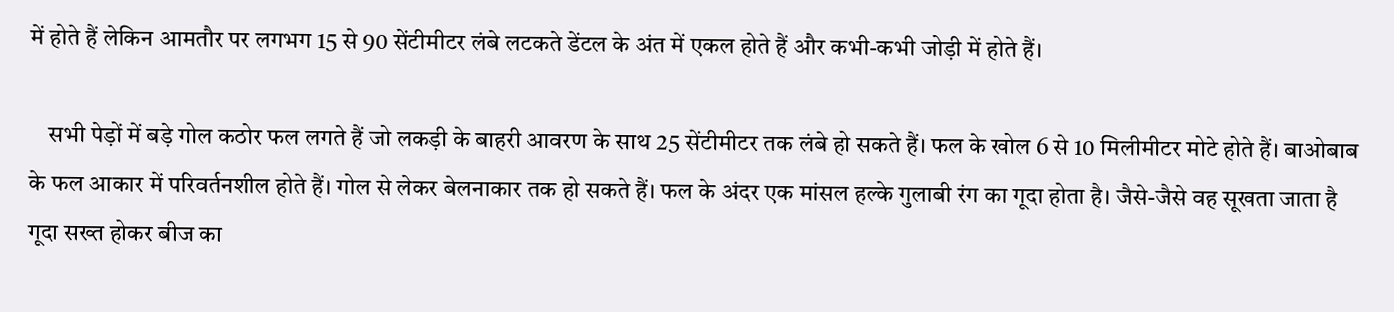में होते हैं लेकिन आमतौर पर लगभग 15 से 90 सेंटीमीटर लंबे लटकते डेंटल के अंत में एकल होते हैं और कभी-कभी जोड़ी में होते हैं।

    सभी पेड़ों में बड़े गोल कठोर फल लगते हैं जो लकड़ी के बाहरी आवरण के साथ 25 सेंटीमीटर तक लंबे हो सकते हैं। फल के खोल 6 से 10 मिलीमीटर मोटे होते हैं। बाओबाब के फल आकार में परिवर्तनशील होते हैं। गोल से लेकर बेलनाकार तक हो सकते हैं। फल के अंदर एक मांसल हल्के गुलाबी रंग का गूदा होता है। जैसे-जैसे वह सूखता जाता है गूदा सख्त होकर बीज का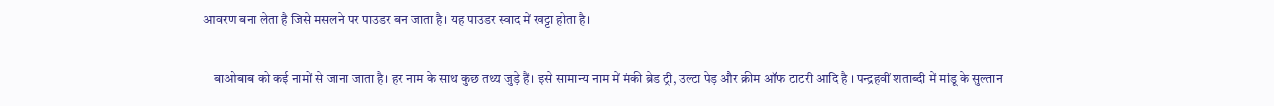आवरण बना लेता है जिसे मसलने पर पाउडर बन जाता है। यह पाउडर स्वाद में खट्टा होता है।

    बाओबाब को कई नामों से जाना जाता है। हर नाम के साथ कुछ तथ्य जुड़े हैं। इसे सामान्य नाम में मंकी ब्रेड ट्री, उल्टा पेड़ और क्रीम ऑफ टाटरी आदि है । पन्द्रहवीं शताब्दी में मांडू के सुल्तान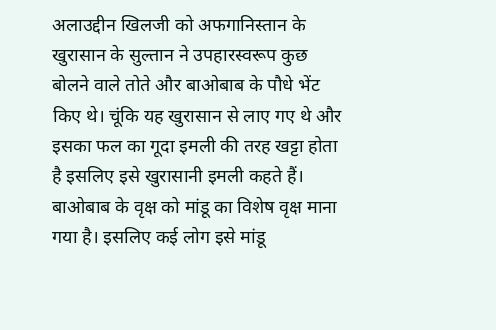अलाउद्दीन खिलजी को अफगानिस्तान के खुरासान के सुल्तान ने उपहारस्वरूप कुछ बोलने वाले तोते और बाओबाब के पौधे भेंट किए थे। चूंकि यह खुरासान से लाए गए थे और इसका फल का गूदा इमली की तरह खट्टा होता है इसलिए इसे खुरासानी इमली कहते हैं। बाओबाब के वृक्ष को मांडू का विशेष वृक्ष माना गया है। इसलिए कई लोग इसे मांडू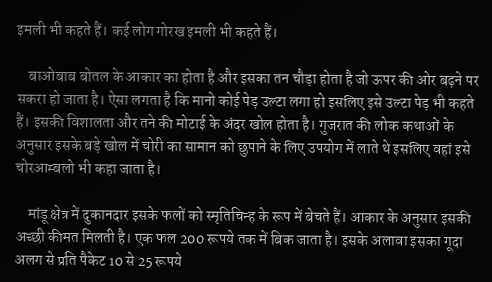इमली भी कहते हैं। कई लोग गोरख इमली भी कहते हैं।

    बाओबाब बोतल के आकार का होता है और इसका तन चौड़ा होता है जो ऊपर की ओर बढ़ने पर सकरा हो जाता है। ऐसा लगता है कि मानो कोई पेड़ उल्टा लगा हो इसलिए इसे उल्टा पेड़ भी कहते हैं। इसकी विशालता और तने की मोटाई के अंदर खोल होता है। गुजरात की लोक कथाओं के अनुसार इसके बड़े खोल में चोरी का सामान को छुपाने के लिए उपयोग में लाते थे इसलिए वहां इसे चोरआम्बलो भी कहा जाता है।

    मांडू क्षेत्र में दुकानदार इसके फलों को स्मृतिचिन्ह के रूप में बेचते हैं। आकार के अनुसार इसकी अच्छी कीमत मिलती है। एक फल 200 रूपये तक में बिक जाता है। इसके अलावा इसका गूदा अलग से प्रति पैकेट 10 से 25 रूपये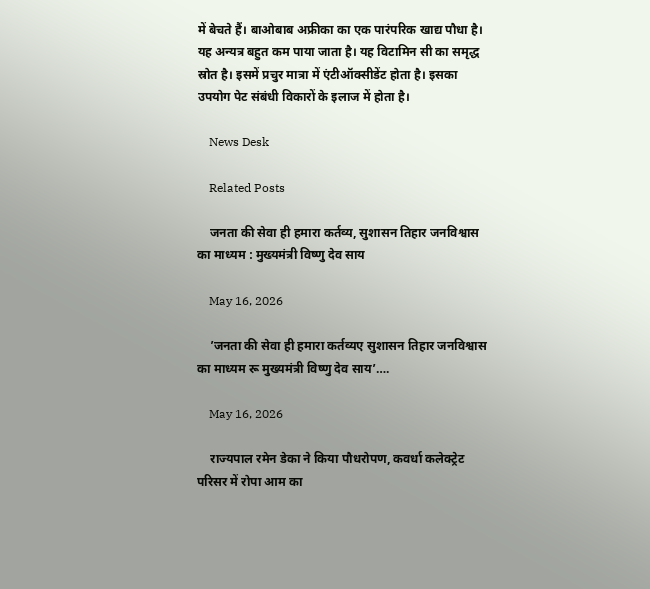में बेचते हैं। बाओबाब अफ्रीका का एक पारंपरिक खाद्य पौधा है। यह अन्यत्र बहुत कम पाया जाता है। यह विटामिन सी का समृद्ध स्रोत है। इसमें प्रचुर मात्रा में एंटीऑक्सीडेंट होता है। इसका उपयोग पेट संबंधी विकारों के इलाज में होता है।

    News Desk

    Related Posts

    जनता की सेवा ही हमारा कर्तव्य, सुशासन तिहार जनविश्वास का माध्यम : मुख्यमंत्री विष्णु देव साय

    May 16, 2026

    ’जनता की सेवा ही हमारा कर्तव्यए सुशासन तिहार जनविश्वास का माध्यम रू मुख्यमंत्री विष्णु देव साय’….

    May 16, 2026

    राज्यपाल रमेन डेका ने किया पौधरोपण, कवर्धा कलेक्ट्रेट परिसर में रोपा आम का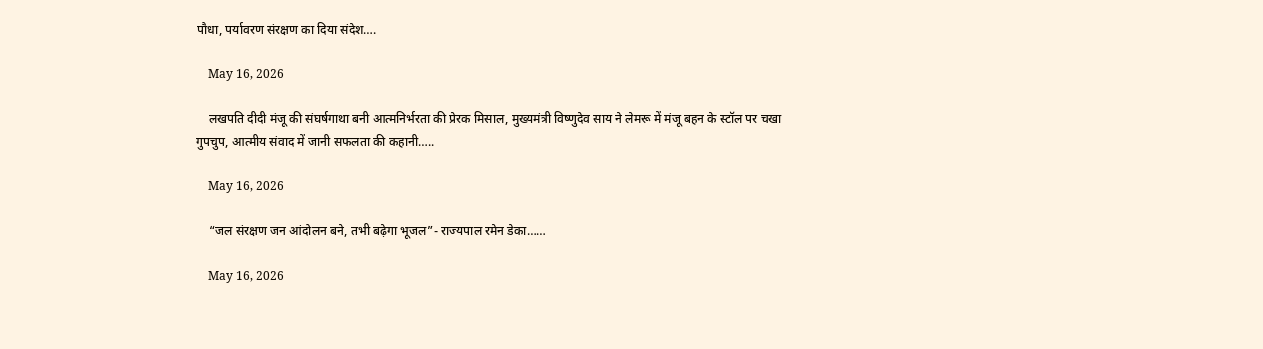पौधा, पर्यावरण संरक्षण का दिया संदेश….

    May 16, 2026

    लखपति दीदी मंजू की संघर्षगाथा बनी आत्मनिर्भरता की प्रेरक मिसाल, मुख्यमंत्री विष्णुदेव साय ने लेमरू में मंजू बहन के स्टॉल पर चखा गुपचुप, आत्मीय संवाद में जानी सफलता की कहानी…..

    May 16, 2026

    “जल संरक्षण जन आंदोलन बने, तभी बढ़ेगा भूजल”- राज्यपाल रमेन डेका……

    May 16, 2026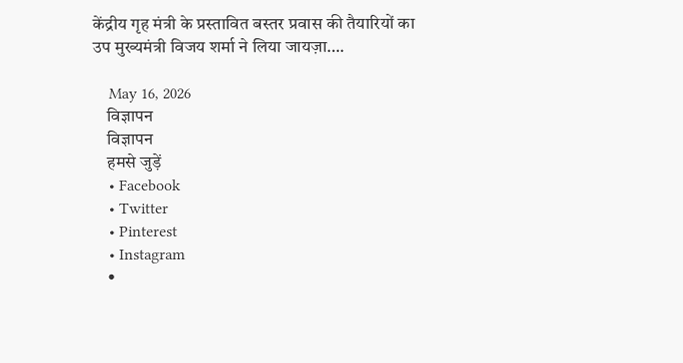केंद्रीय गृह मंत्री के प्रस्तावित बस्तर प्रवास की तैयारियों का उप मुख्यमंत्री विजय शर्मा ने लिया जायज़ा….

    May 16, 2026
    विज्ञापन
    विज्ञापन
    हमसे जुड़ें
    • Facebook
    • Twitter
    • Pinterest
    • Instagram
    •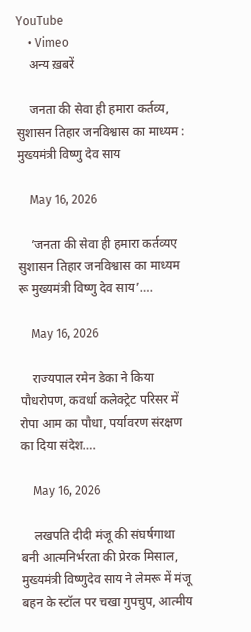YouTube
    • Vimeo
    अन्य ख़बरें

    जनता की सेवा ही हमारा कर्तव्य, सुशासन तिहार जनविश्वास का माध्यम : मुख्यमंत्री विष्णु देव साय

    May 16, 2026

    ’जनता की सेवा ही हमारा कर्तव्यए सुशासन तिहार जनविश्वास का माध्यम रू मुख्यमंत्री विष्णु देव साय’….

    May 16, 2026

    राज्यपाल रमेन डेका ने किया पौधरोपण, कवर्धा कलेक्ट्रेट परिसर में रोपा आम का पौधा, पर्यावरण संरक्षण का दिया संदेश….

    May 16, 2026

    लखपति दीदी मंजू की संघर्षगाथा बनी आत्मनिर्भरता की प्रेरक मिसाल, मुख्यमंत्री विष्णुदेव साय ने लेमरू में मंजू बहन के स्टॉल पर चखा गुपचुप, आत्मीय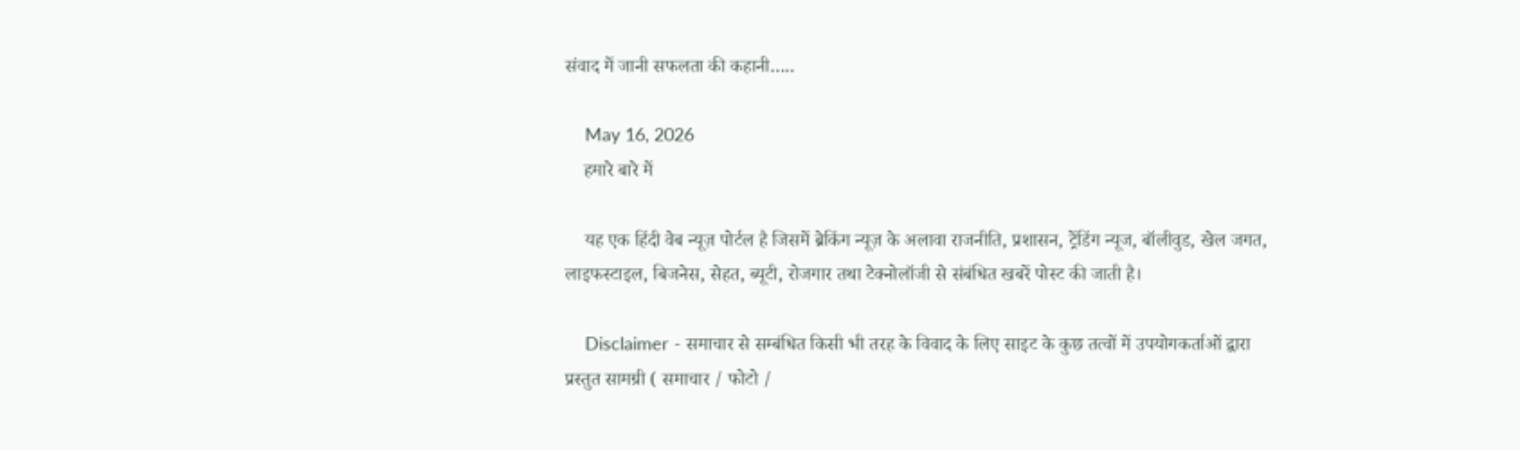संवाद में जानी सफलता की कहानी…..

    May 16, 2026
    हमारे बारे में

    यह एक हिंदी वेब न्यूज़ पोर्टल है जिसमें ब्रेकिंग न्यूज़ के अलावा राजनीति, प्रशासन, ट्रेंडिंग न्यूज, बॉलीवुड, खेल जगत, लाइफस्टाइल, बिजनेस, सेहत, ब्यूटी, रोजगार तथा टेक्नोलॉजी से संबंधित खबरें पोस्ट की जाती है।

    Disclaimer - समाचार से सम्बंधित किसी भी तरह के विवाद के लिए साइट के कुछ तत्वों में उपयोगकर्ताओं द्वारा प्रस्तुत सामग्री ( समाचार / फोटो /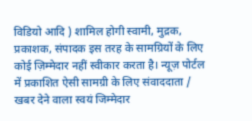विडियो आदि ) शामिल होगी स्वामी, मुद्रक, प्रकाशक, संपादक इस तरह के सामग्रियों के लिए कोई ज़िम्मेदार नहीं स्वीकार करता है। न्यूज़ पोर्टल में प्रकाशित ऐसी सामग्री के लिए संवाददाता / खबर देने वाला स्वयं जिम्मेदार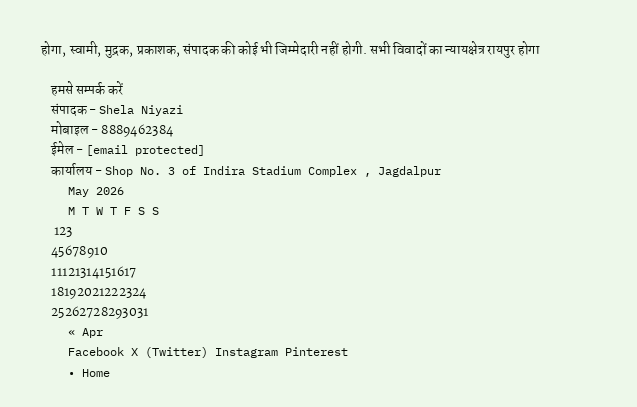होगा, स्वामी, मुद्रक, प्रकाशक, संपादक की कोई भी जिम्मेदारी नहीं होगी. सभी विवादों का न्यायक्षेत्र रायपुर होगा

    हमसे सम्पर्क करें
    संपादक - Shela Niyazi
    मोबाइल - 8889462384
    ईमेल - [email protected]
    कार्यालय - Shop No. 3 of Indira Stadium Complex , Jagdalpur
    May 2026
    M T W T F S S
     123
    45678910
    11121314151617
    18192021222324
    25262728293031
    « Apr
    Facebook X (Twitter) Instagram Pinterest
    • Home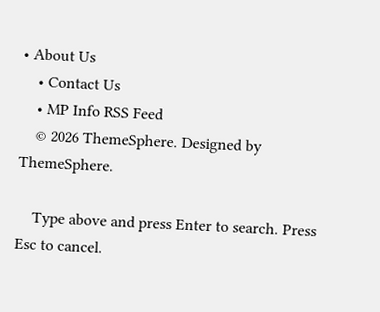• About Us
    • Contact Us
    • MP Info RSS Feed
    © 2026 ThemeSphere. Designed by ThemeSphere.

    Type above and press Enter to search. Press Esc to cancel.